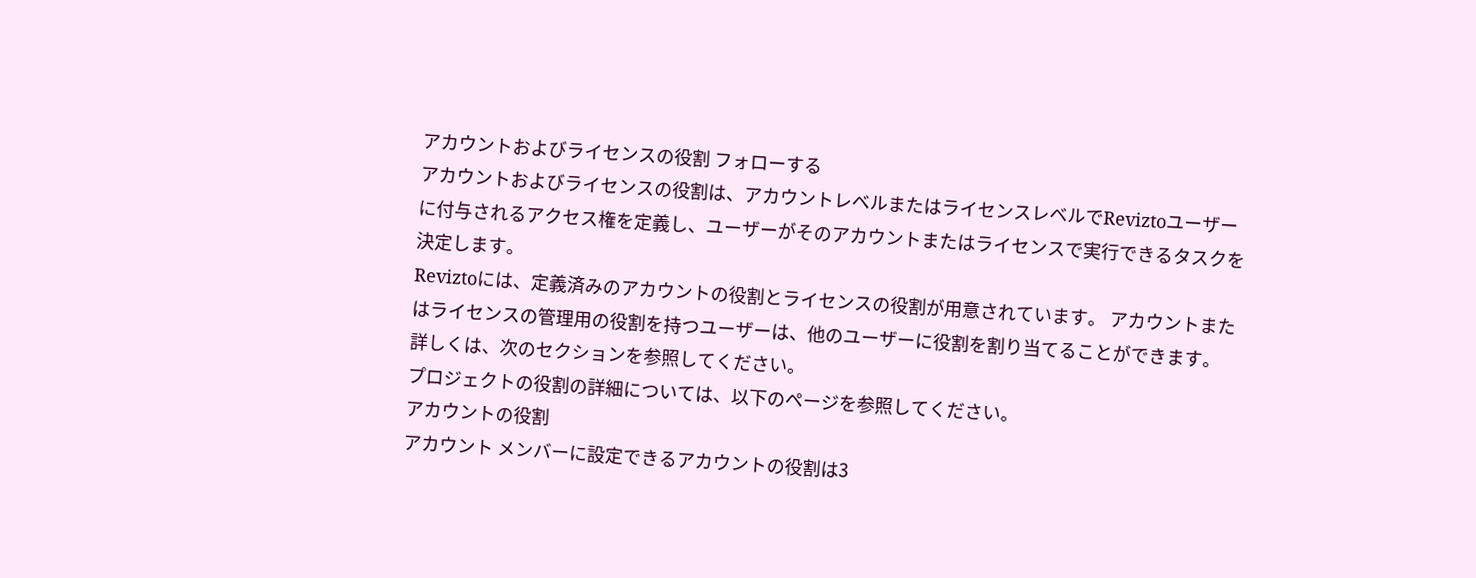アカウントおよびライセンスの役割 フォローする
アカウントおよびライセンスの役割は、アカウントレベルまたはライセンスレベルでReviztoユーザーに付与されるアクセス権を定義し、ユーザーがそのアカウントまたはライセンスで実行できるタスクを決定します。
Reviztoには、定義済みのアカウントの役割とライセンスの役割が用意されています。 アカウントまたはライセンスの管理用の役割を持つユーザーは、他のユーザーに役割を割り当てることができます。
詳しくは、次のセクションを参照してください。
プロジェクトの役割の詳細については、以下のページを参照してください。
アカウントの役割
アカウント メンバーに設定できるアカウントの役割は3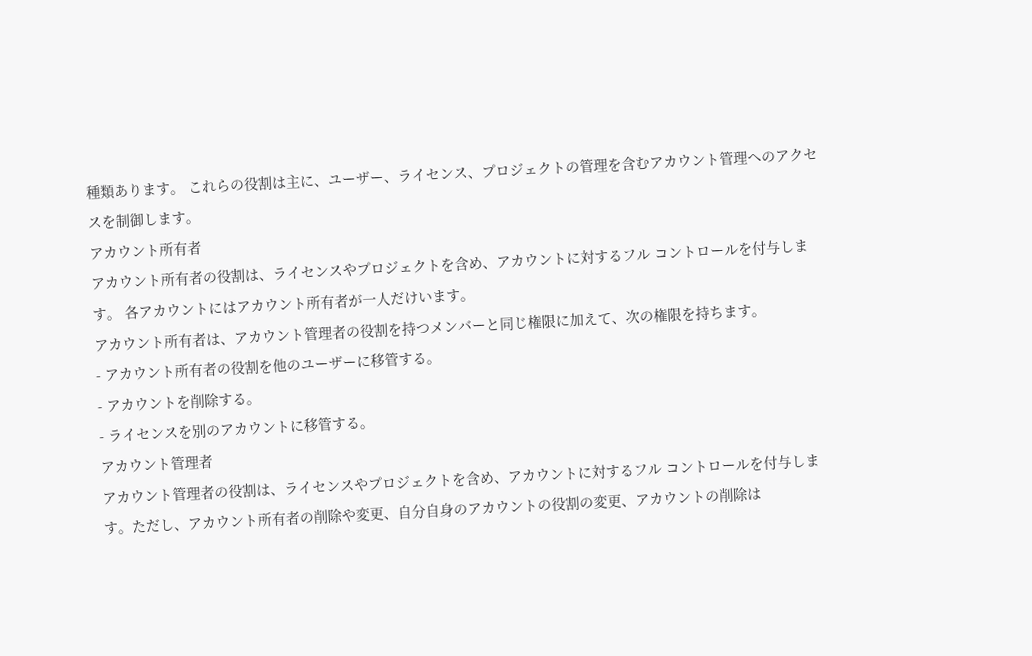種類あります。 これらの役割は主に、ユーザー、ライセンス、プロジェクトの管理を含むアカウント管理へのアクセスを制御します。
アカウント所有者
アカウント所有者の役割は、ライセンスやプロジェクトを含め、アカウントに対するフル コントロールを付与します。 各アカウントにはアカウント所有者が一人だけいます。
アカウント所有者は、アカウント管理者の役割を持つメンバーと同じ権限に加えて、次の権限を持ちます。
- アカウント所有者の役割を他のユーザーに移管する。
- アカウントを削除する。
- ライセンスを別のアカウントに移管する。
アカウント管理者
アカウント管理者の役割は、ライセンスやプロジェクトを含め、アカウントに対するフル コントロールを付与します。ただし、アカウント所有者の削除や変更、自分自身のアカウントの役割の変更、アカウントの削除は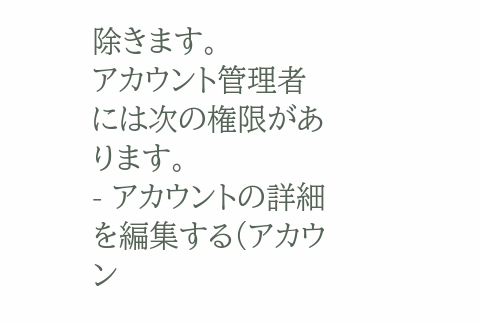除きます。
アカウント管理者には次の権限があります。
- アカウントの詳細を編集する(アカウン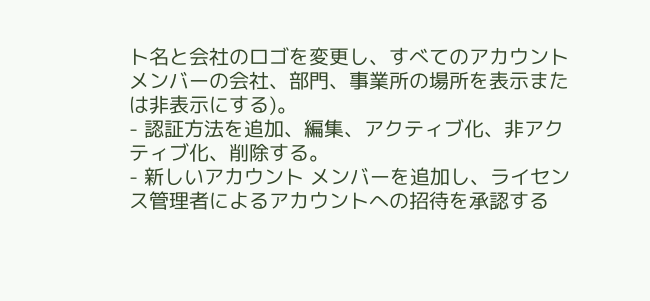ト名と会社のロゴを変更し、すべてのアカウント メンバーの会社、部門、事業所の場所を表示または非表示にする)。
- 認証方法を追加、編集、アクティブ化、非アクティブ化、削除する。
- 新しいアカウント メンバーを追加し、ライセンス管理者によるアカウントへの招待を承認する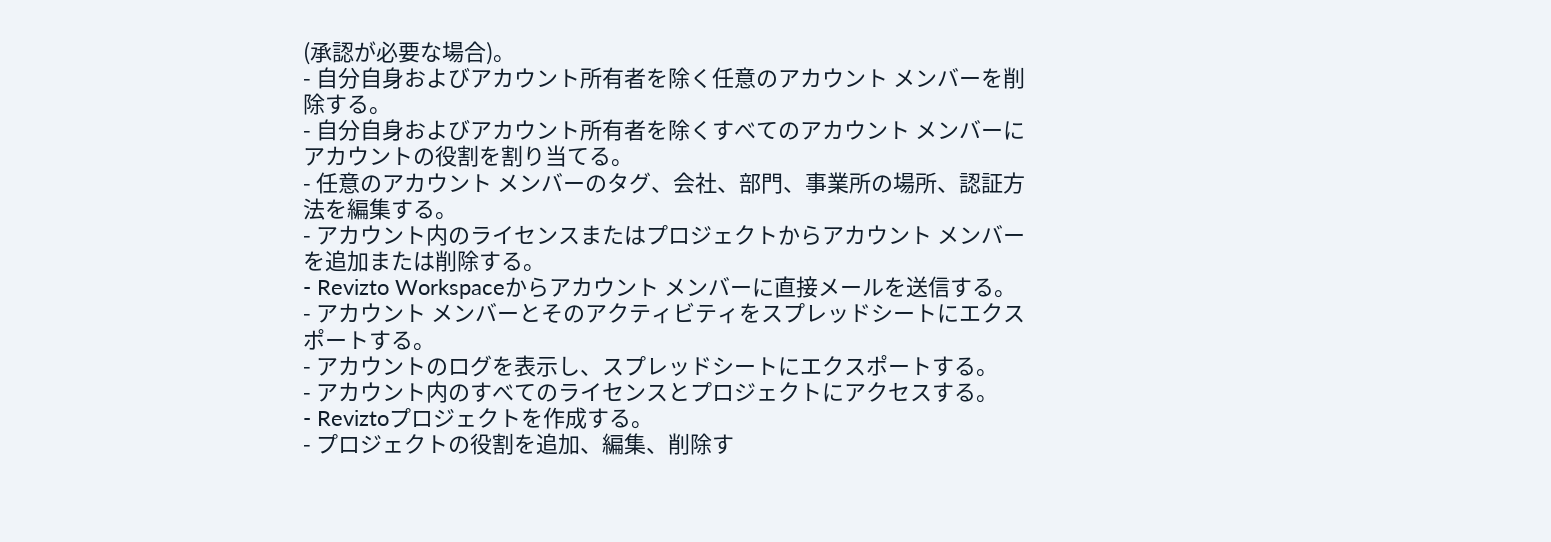(承認が必要な場合)。
- 自分自身およびアカウント所有者を除く任意のアカウント メンバーを削除する。
- 自分自身およびアカウント所有者を除くすべてのアカウント メンバーにアカウントの役割を割り当てる。
- 任意のアカウント メンバーのタグ、会社、部門、事業所の場所、認証方法を編集する。
- アカウント内のライセンスまたはプロジェクトからアカウント メンバーを追加または削除する。
- Revizto Workspaceからアカウント メンバーに直接メールを送信する。
- アカウント メンバーとそのアクティビティをスプレッドシートにエクスポートする。
- アカウントのログを表示し、スプレッドシートにエクスポートする。
- アカウント内のすべてのライセンスとプロジェクトにアクセスする。
- Reviztoプロジェクトを作成する。
- プロジェクトの役割を追加、編集、削除す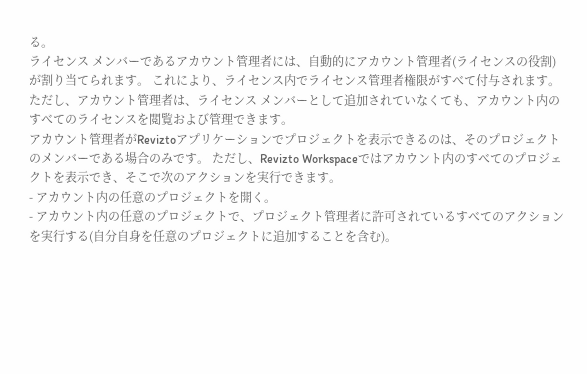る。
ライセンス メンバーであるアカウント管理者には、自動的にアカウント管理者(ライセンスの役割)が割り当てられます。 これにより、ライセンス内でライセンス管理者権限がすべて付与されます。 ただし、アカウント管理者は、ライセンス メンバーとして追加されていなくても、アカウント内のすべてのライセンスを閲覧および管理できます。
アカウント管理者がReviztoアプリケーションでプロジェクトを表示できるのは、そのプロジェクトのメンバーである場合のみです。 ただし、Revizto Workspaceではアカウント内のすべてのプロジェクトを表示でき、そこで次のアクションを実行できます。
- アカウント内の任意のプロジェクトを開く。
- アカウント内の任意のプロジェクトで、プロジェクト管理者に許可されているすべてのアクションを実行する(自分自身を任意のプロジェクトに追加することを含む)。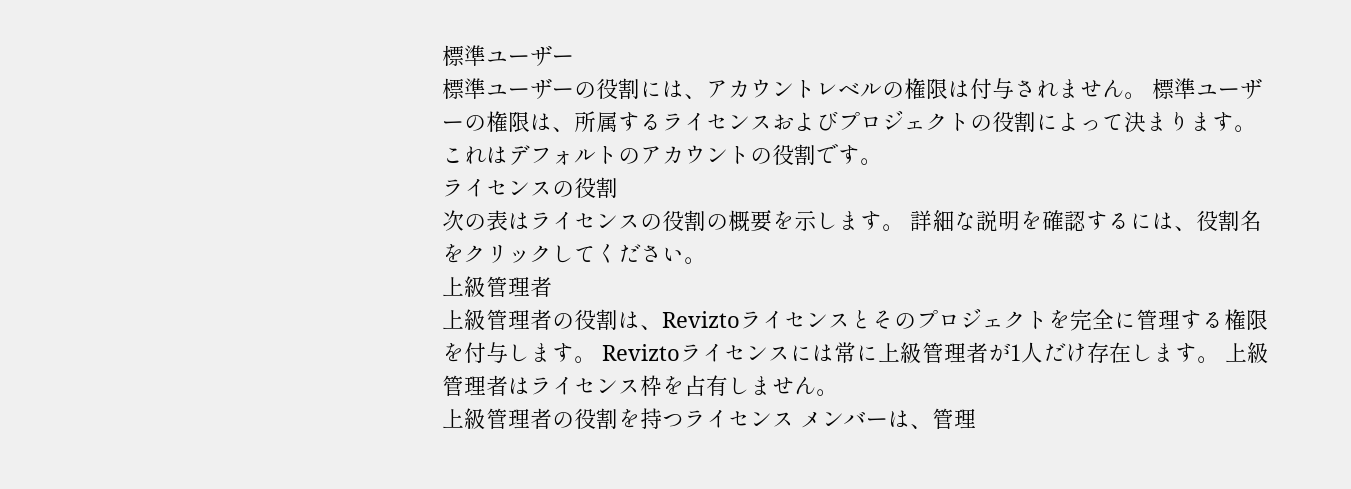標準ユーザー
標準ユーザーの役割には、アカウントレベルの権限は付与されません。 標準ユーザーの権限は、所属するライセンスおよびプロジェクトの役割によって決まります。
これはデフォルトのアカウントの役割です。
ライセンスの役割
次の表はライセンスの役割の概要を示します。 詳細な説明を確認するには、役割名をクリックしてください。
上級管理者
上級管理者の役割は、Reviztoライセンスとそのプロジェクトを完全に管理する権限を付与します。 Reviztoライセンスには常に上級管理者が1人だけ存在します。 上級管理者はライセンス枠を占有しません。
上級管理者の役割を持つライセンス メンバーは、管理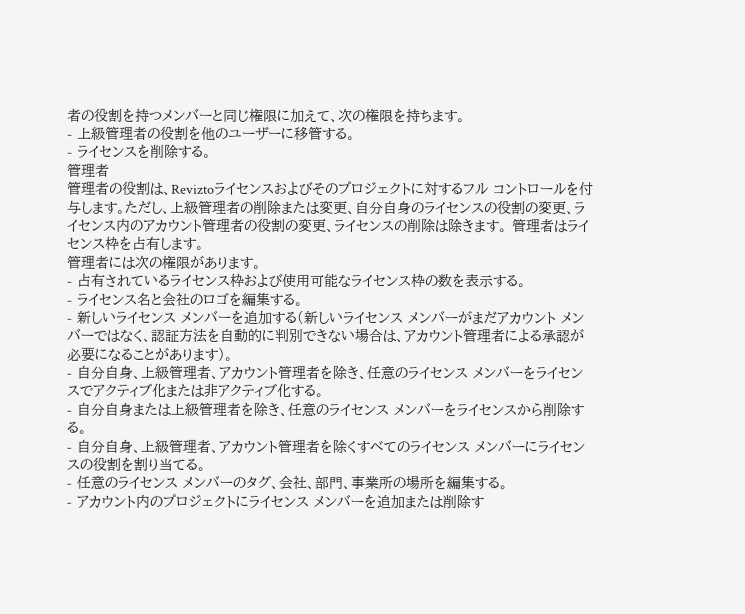者の役割を持つメンバーと同じ権限に加えて、次の権限を持ちます。
- 上級管理者の役割を他のユーザーに移管する。
- ライセンスを削除する。
管理者
管理者の役割は、Reviztoライセンスおよびそのプロジェクトに対するフル コントロールを付与します。ただし、上級管理者の削除または変更、自分自身のライセンスの役割の変更、ライセンス内のアカウント管理者の役割の変更、ライセンスの削除は除きます。 管理者はライセンス枠を占有します。
管理者には次の権限があります。
- 占有されているライセンス枠および使用可能なライセンス枠の数を表示する。
- ライセンス名と会社のロゴを編集する。
- 新しいライセンス メンバーを追加する(新しいライセンス メンバーがまだアカウント メンバーではなく、認証方法を自動的に判別できない場合は、アカウント管理者による承認が必要になることがあります)。
- 自分自身、上級管理者、アカウント管理者を除き、任意のライセンス メンバーをライセンスでアクティブ化または非アクティブ化する。
- 自分自身または上級管理者を除き、任意のライセンス メンバーをライセンスから削除する。
- 自分自身、上級管理者、アカウント管理者を除くすべてのライセンス メンバーにライセンスの役割を割り当てる。
- 任意のライセンス メンバーのタグ、会社、部門、事業所の場所を編集する。
- アカウント内のプロジェクトにライセンス メンバーを追加または削除す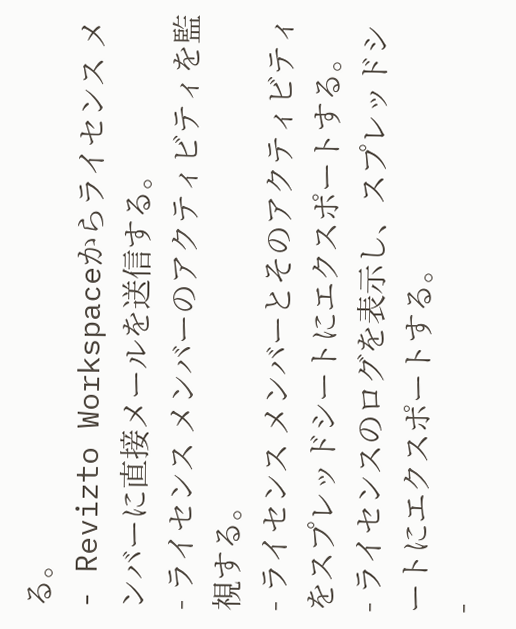る。
- Revizto Workspaceからライセンス メンバーに直接メールを送信する。
- ライセンス メンバーのアクティビティを監視する。
- ライセンス メンバーとそのアクティビティをスプレッドシートにエクスポートする。
- ライセンスのログを表示し、スプレッドシートにエクスポートする。
-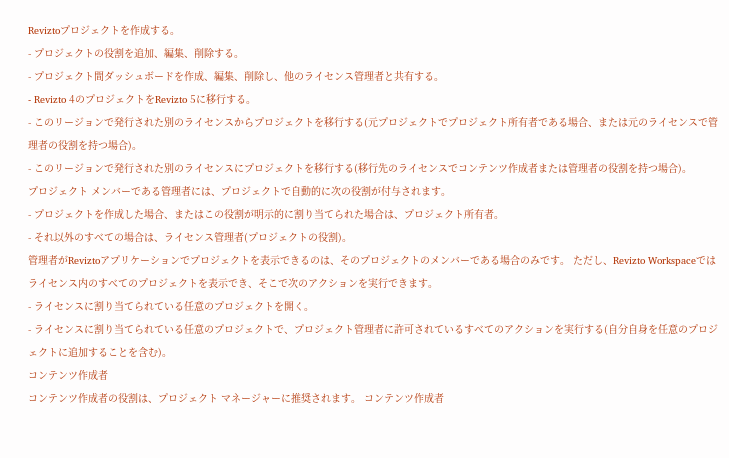Reviztoプロジェクトを作成する。
- プロジェクトの役割を追加、編集、削除する。
- プロジェクト間ダッシュボードを作成、編集、削除し、他のライセンス管理者と共有する。
- Revizto 4のプロジェクトをRevizto 5に移行する。
- このリージョンで発行された別のライセンスからプロジェクトを移行する(元プロジェクトでプロジェクト所有者である場合、または元のライセンスで管理者の役割を持つ場合)。
- このリージョンで発行された別のライセンスにプロジェクトを移行する(移行先のライセンスでコンテンツ作成者または管理者の役割を持つ場合)。
プロジェクト メンバーである管理者には、プロジェクトで自動的に次の役割が付与されます。
- プロジェクトを作成した場合、またはこの役割が明示的に割り当てられた場合は、プロジェクト所有者。
- それ以外のすべての場合は、ライセンス管理者(プロジェクトの役割)。
管理者がReviztoアプリケーションでプロジェクトを表示できるのは、そのプロジェクトのメンバーである場合のみです。 ただし、Revizto Workspaceではライセンス内のすべてのプロジェクトを表示でき、そこで次のアクションを実行できます。
- ライセンスに割り当てられている任意のプロジェクトを開く。
- ライセンスに割り当てられている任意のプロジェクトで、プロジェクト管理者に許可されているすべてのアクションを実行する(自分自身を任意のプロジェクトに追加することを含む)。
コンテンツ作成者
コンテンツ作成者の役割は、プロジェクト マネージャーに推奨されます。 コンテンツ作成者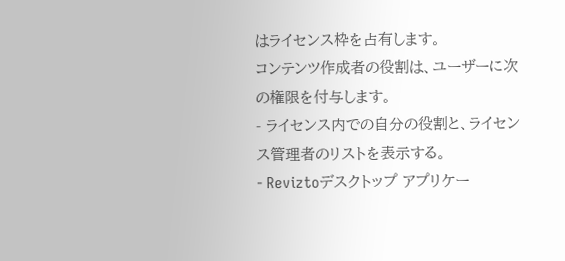はライセンス枠を占有します。
コンテンツ作成者の役割は、ユーザーに次の権限を付与します。
- ライセンス内での自分の役割と、ライセンス管理者のリストを表示する。
- Reviztoデスクトップ アプリケー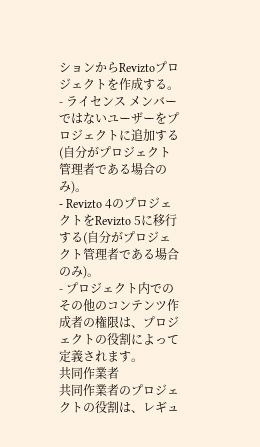ションからReviztoプロジェクトを作成する。
- ライセンス メンバーではないユーザーをプロジェクトに追加する(自分がプロジェクト管理者である場合のみ)。
- Revizto 4のプロジェクトをRevizto 5に移行する(自分がプロジェクト管理者である場合のみ)。
- プロジェクト内でのその他のコンテンツ作成者の権限は、プロジェクトの役割によって定義されます。
共同作業者
共同作業者のプロジェクトの役割は、レギュ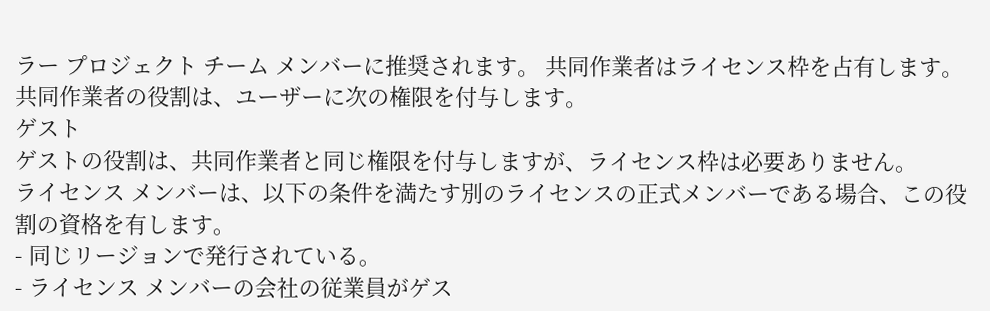ラー プロジェクト チーム メンバーに推奨されます。 共同作業者はライセンス枠を占有します。
共同作業者の役割は、ユーザーに次の権限を付与します。
ゲスト
ゲストの役割は、共同作業者と同じ権限を付与しますが、ライセンス枠は必要ありません。
ライセンス メンバーは、以下の条件を満たす別のライセンスの正式メンバーである場合、この役割の資格を有します。
- 同じリージョンで発行されている。
- ライセンス メンバーの会社の従業員がゲス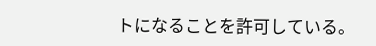トになることを許可している。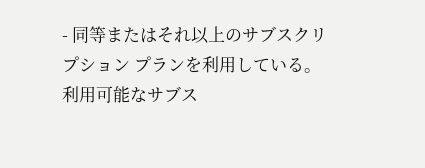- 同等またはそれ以上のサブスクリプション プランを利用している。 利用可能なサブス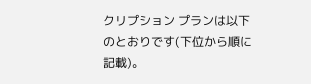クリプション プランは以下のとおりです(下位から順に記載)。